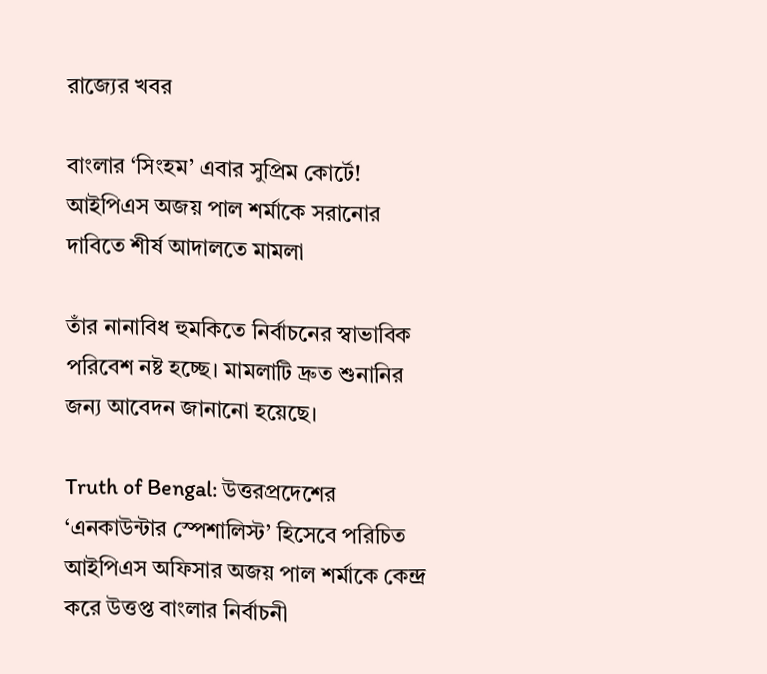রাজ্যের খবর

বাংলার ‘সিংহম’ এবার সুপ্রিম কোর্টে! আইপিএস অজয় পাল শর্মাকে সরানোর দাবিতে শীর্ষ আদালতে মামলা

তাঁর নানাবিধ হুমকিতে নির্বাচনের স্বাভাবিক পরিবেশ নষ্ট হচ্ছে। মামলাটি দ্রুত শুনানির জন্য আবেদন জানানো হয়েছে।

Truth of Bengal: উত্তরপ্রদেশের ‘এনকাউন্টার স্পেশালিস্ট’ হিসেবে পরিচিত আইপিএস অফিসার অজয় পাল শর্মাকে কেন্দ্র করে উত্তপ্ত বাংলার নির্বাচনী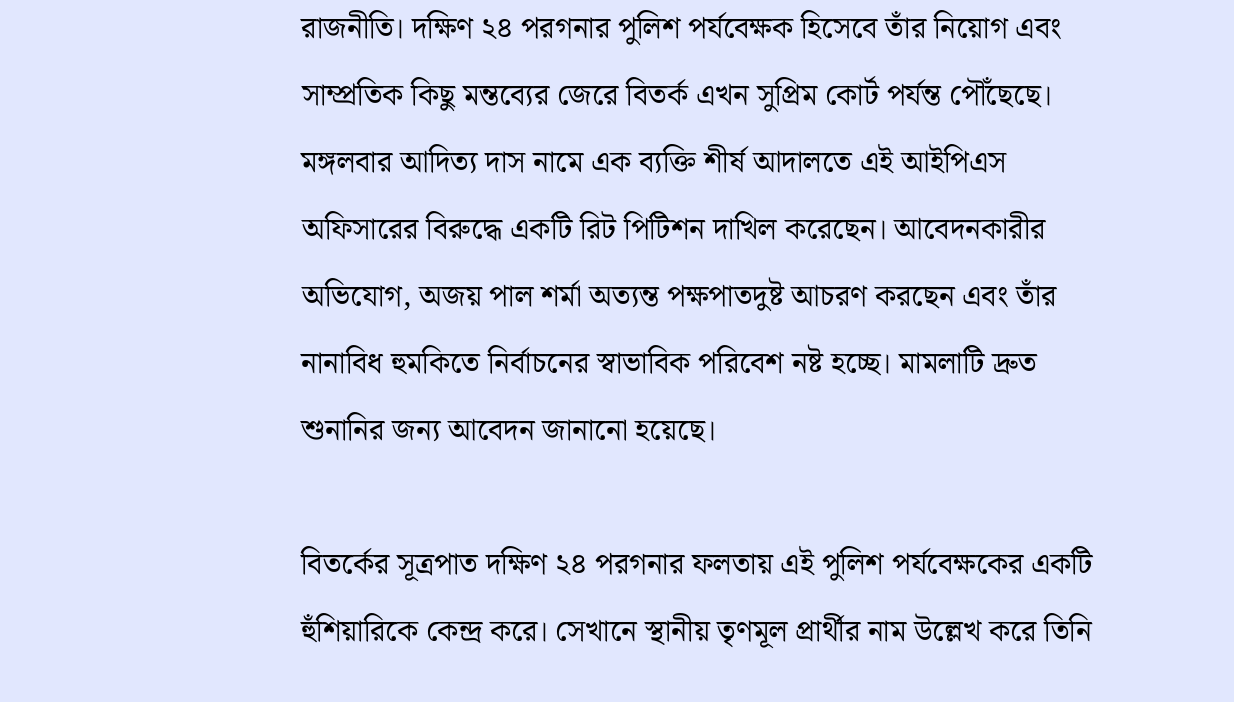রাজনীতি। দক্ষিণ ২৪ পরগনার পুলিশ পর্যবেক্ষক হিসেবে তাঁর নিয়োগ এবং সাম্প্রতিক কিছু মন্তব্যের জেরে বিতর্ক এখন সুপ্রিম কোর্ট পর্যন্ত পৌঁছেছে। মঙ্গলবার আদিত্য দাস নামে এক ব্যক্তি শীর্ষ আদালতে এই আইপিএস অফিসারের বিরুদ্ধে একটি রিট পিটিশন দাখিল করেছেন। আবেদনকারীর অভিযোগ, অজয় পাল শর্মা অত্যন্ত পক্ষপাতদুষ্ট আচরণ করছেন এবং তাঁর নানাবিধ হুমকিতে নির্বাচনের স্বাভাবিক পরিবেশ নষ্ট হচ্ছে। মামলাটি দ্রুত শুনানির জন্য আবেদন জানানো হয়েছে।

বিতর্কের সূত্রপাত দক্ষিণ ২৪ পরগনার ফলতায় এই পুলিশ পর্যবেক্ষকের একটি হুঁশিয়ারিকে কেন্দ্র করে। সেখানে স্থানীয় তৃণমূল প্রার্থীর নাম উল্লেখ করে তিনি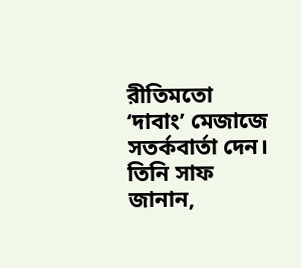রীতিমতো ‘দাবাং’ মেজাজে সতর্কবার্তা দেন। তিনি সাফ জানান,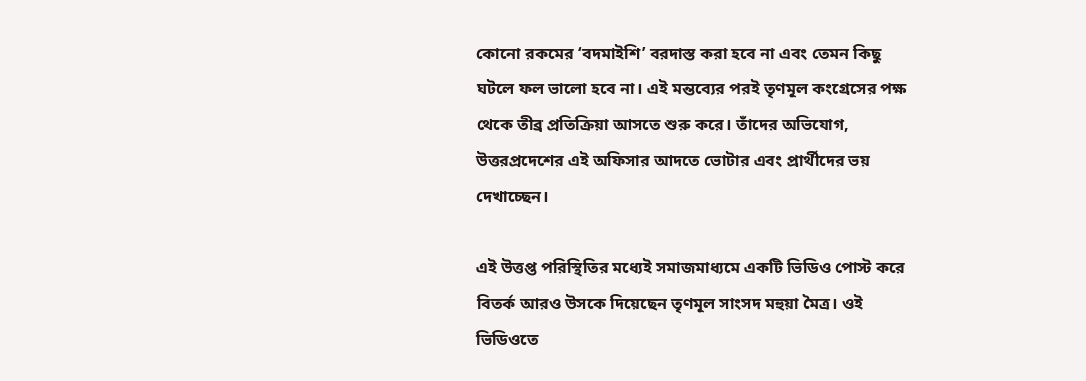কোনো রকমের ‘বদমাইশি’ বরদাস্ত করা হবে না এবং তেমন কিছু ঘটলে ফল ভালো হবে না। এই মন্তব্যের পরই তৃণমূল কংগ্রেসের পক্ষ থেকে তীব্র প্রতিক্রিয়া আসতে শুরু করে। তাঁদের অভিযোগ, উত্তরপ্রদেশের এই অফিসার আদতে ভোটার এবং প্রার্থীদের ভয় দেখাচ্ছেন।

এই উত্তপ্ত পরিস্থিতির মধ্যেই সমাজমাধ্যমে একটি ভিডিও পোস্ট করে বিতর্ক আরও উসকে দিয়েছেন তৃণমূল সাংসদ মহুয়া মৈত্র। ওই ভিডিওতে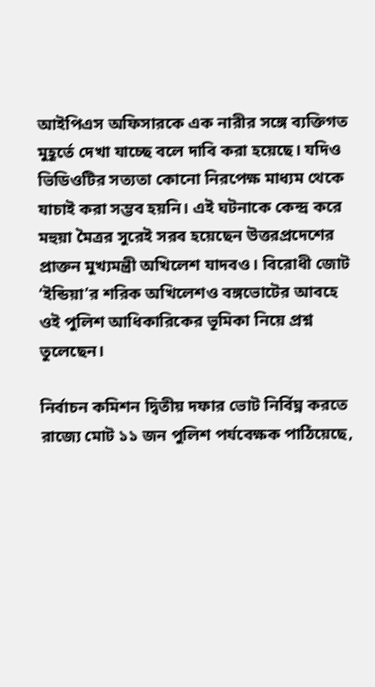আইপিএস অফিসারকে এক নারীর সঙ্গে ব্যক্তিগত মুহূর্তে দেখা যাচ্ছে বলে দাবি করা হয়েছে। যদিও ভিডিওটির সত্যতা কোনো নিরপেক্ষ মাধ্যম থেকে যাচাই করা সম্ভব হয়নি। এই ঘটনাকে কেন্দ্র করে মহুয়া মৈত্রর সুরেই সরব হয়েছেন উত্তরপ্রদেশের প্রাক্তন মুখ্যমন্ত্রী অখিলেশ যাদবও। বিরোধী জোট ‘ইন্ডিয়া’র শরিক অখিলেশও বঙ্গভোটের আবহে ওই পুলিশ আধিকারিকের ভূমিকা নিয়ে প্রশ্ন তুলেছেন।

নির্বাচন কমিশন দ্বিতীয় দফার ভোট নির্বিঘ্ন করতে রাজ্যে মোট ১১ জন পুলিশ পর্যবেক্ষক পাঠিয়েছে,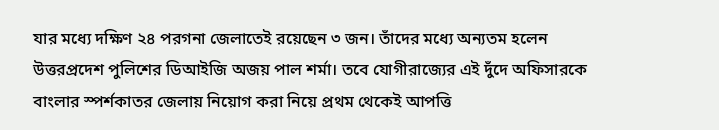যার মধ্যে দক্ষিণ ২৪ পরগনা জেলাতেই রয়েছেন ৩ জন। তাঁদের মধ্যে অন্যতম হলেন উত্তরপ্রদেশ পুলিশের ডিআইজি অজয় পাল শর্মা। তবে যোগীরাজ্যের এই দুঁদে অফিসারকে বাংলার স্পর্শকাতর জেলায় নিয়োগ করা নিয়ে প্রথম থেকেই আপত্তি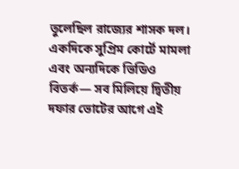তুলেছিল রাজ্যের শাসক দল। একদিকে সুপ্রিম কোর্টে মামলা এবং অন্যদিকে ভিডিও বিতর্ক— সব মিলিয়ে দ্বিতীয় দফার ভোটের আগে এই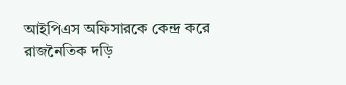আইপিএস অফিসারকে কেন্দ্র করে রাজনৈতিক দড়ি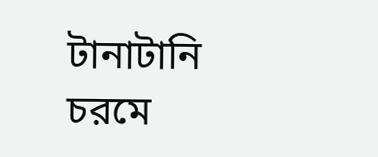টানাটানি চরমে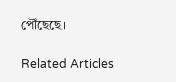পৌঁছেছে।

Related Articles